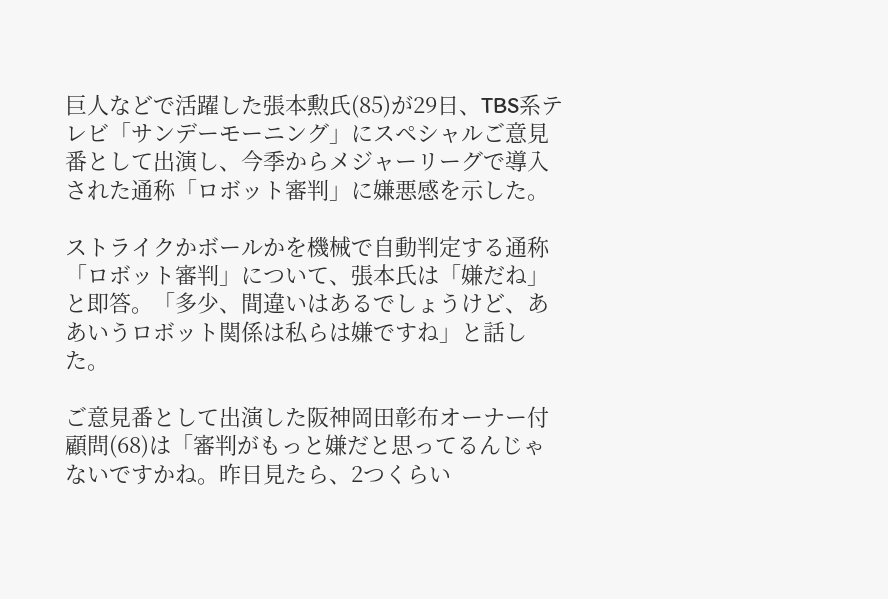巨人などで活躍した張本勲氏(85)が29日、TBS系テレビ「サンデーモーニング」にスペシャルご意見番として出演し、今季からメジャーリーグで導入された通称「ロボット審判」に嫌悪感を示した。

ストライクかボールかを機械で自動判定する通称「ロボット審判」について、張本氏は「嫌だね」と即答。「多少、間違いはあるでしょうけど、ああいうロボット関係は私らは嫌ですね」と話した。

ご意見番として出演した阪神岡田彰布オーナー付顧問(68)は「審判がもっと嫌だと思ってるんじゃないですかね。昨日見たら、2つくらい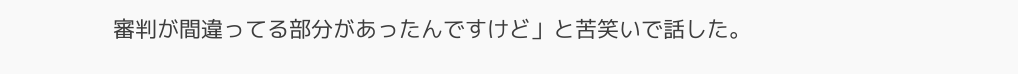審判が間違ってる部分があったんですけど」と苦笑いで話した。